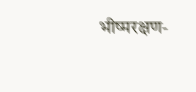भीष्मरक्षण-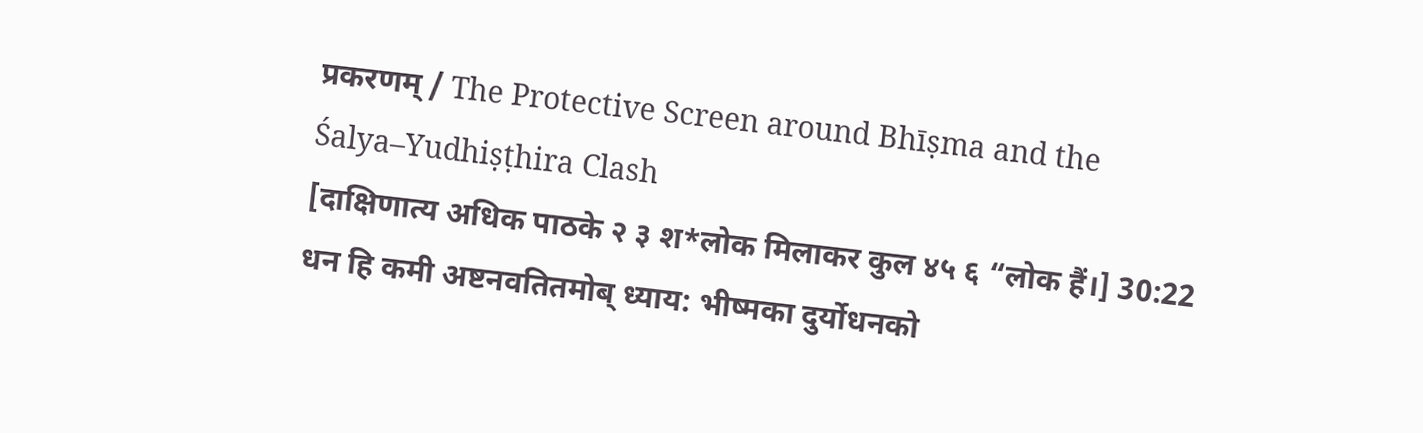प्रकरणम् / The Protective Screen around Bhīṣma and the Śalya–Yudhiṣṭhira Clash
[दाक्षिणात्य अधिक पाठके २ ३ श*लोक मिलाकर कुल ४५ ६ “लोक हैं।] 30:22 धन हि कमी अष्टनवतितमोब् ध्याय: भीष्मका दुर्योधनको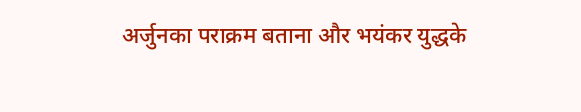अर्जुनका पराक्रम बताना और भयंकर युद्धके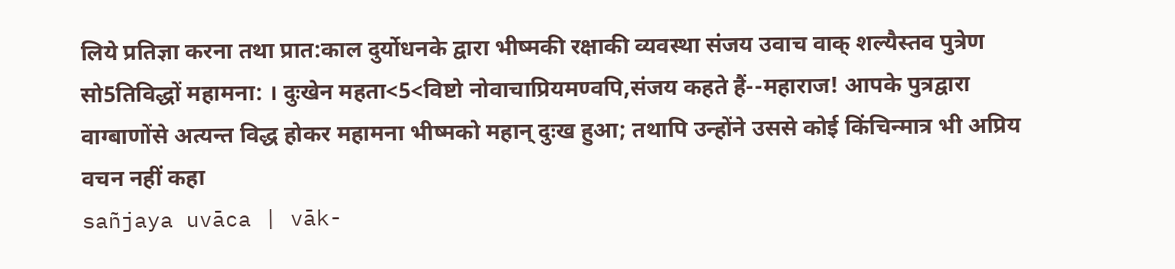लिये प्रतिज्ञा करना तथा प्रात:काल दुर्योधनके द्वारा भीष्मकी रक्षाकी व्यवस्था संजय उवाच वाक् शल्यैस्तव पुत्रेण सो5तिविद्धों महामना: । दुःखेन महता<5<विष्टो नोवाचाप्रियमण्वपि,संजय कहते हैं--महाराज! आपके पुत्रद्वारा वाग्बाणोंसे अत्यन्त विद्ध होकर महामना भीष्मको महान् दुःख हुआ; तथापि उन्होंने उससे कोई किंचिन्मात्र भी अप्रिय वचन नहीं कहा
sañjaya uvāca | vāk-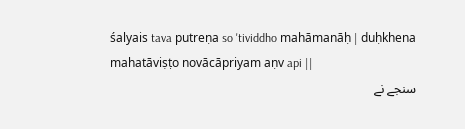śalyais tava putreṇa so 'tividdho mahāmanāḥ | duḥkhena mahatāviṣṭo novācāpriyam aṇv api ||
سنجے نے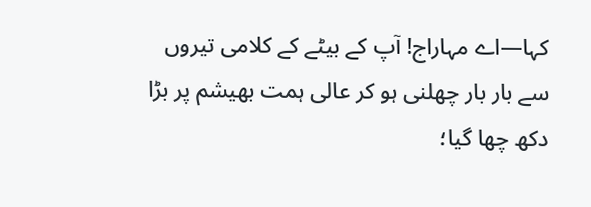کہا—اے مہاراج! آپ کے بیٹے کے کلامی تیروں سے بار بار چھلنی ہو کر عالی ہمت بھیشم پر بڑا دکھ چھا گیا؛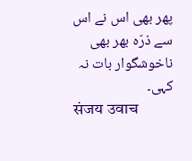پھر بھی اس نے اس سے ذرّہ بھر بھی ناخوشگوار بات نہ کہی۔
संजय उवाच